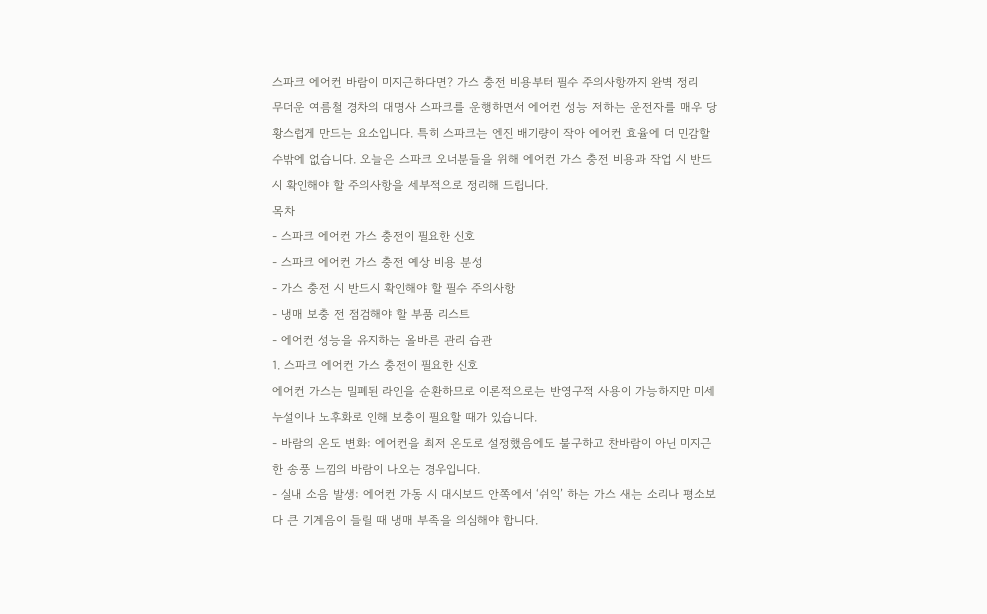스파크 에어컨 바람이 미지근하다면? 가스 충전 비용부터 필수 주의사항까지 완벽 정리
무더운 여름철 경차의 대명사 스파크를 운행하면서 에어컨 성능 저하는 운전자를 매우 당황스럽게 만드는 요소입니다. 특히 스파크는 엔진 배기량이 작아 에어컨 효율에 더 민감할 수밖에 없습니다. 오늘은 스파크 오너분들을 위해 에어컨 가스 충전 비용과 작업 시 반드시 확인해야 할 주의사항을 세부적으로 정리해 드립니다.
목차
- 스파크 에어컨 가스 충전이 필요한 신호
- 스파크 에어컨 가스 충전 예상 비용 분성
- 가스 충전 시 반드시 확인해야 할 필수 주의사항
- 냉매 보충 전 점검해야 할 부품 리스트
- 에어컨 성능을 유지하는 올바른 관리 습관
1. 스파크 에어컨 가스 충전이 필요한 신호
에어컨 가스는 밀폐된 라인을 순환하므로 이론적으로는 반영구적 사용이 가능하지만 미세 누설이나 노후화로 인해 보충이 필요할 때가 있습니다.
- 바람의 온도 변화: 에어컨을 최저 온도로 설정했음에도 불구하고 찬바람이 아닌 미지근한 송풍 느낌의 바람이 나오는 경우입니다.
- 실내 소음 발생: 에어컨 가동 시 대시보드 안쪽에서 ‘쉬익’ 하는 가스 새는 소리나 평소보다 큰 기계음이 들릴 때 냉매 부족을 의심해야 합니다.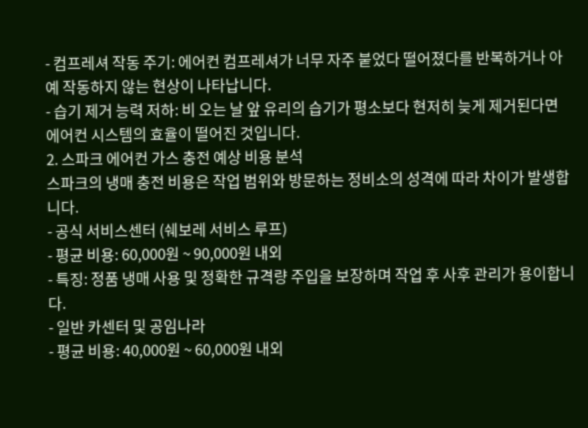- 컴프레셔 작동 주기: 에어컨 컴프레셔가 너무 자주 붙었다 떨어졌다를 반복하거나 아예 작동하지 않는 현상이 나타납니다.
- 습기 제거 능력 저하: 비 오는 날 앞 유리의 습기가 평소보다 현저히 늦게 제거된다면 에어컨 시스템의 효율이 떨어진 것입니다.
2. 스파크 에어컨 가스 충전 예상 비용 분석
스파크의 냉매 충전 비용은 작업 범위와 방문하는 정비소의 성격에 따라 차이가 발생합니다.
- 공식 서비스센터 (쉐보레 서비스 루프)
- 평균 비용: 60,000원 ~ 90,000원 내외
- 특징: 정품 냉매 사용 및 정확한 규격량 주입을 보장하며 작업 후 사후 관리가 용이합니다.
- 일반 카센터 및 공임나라
- 평균 비용: 40,000원 ~ 60,000원 내외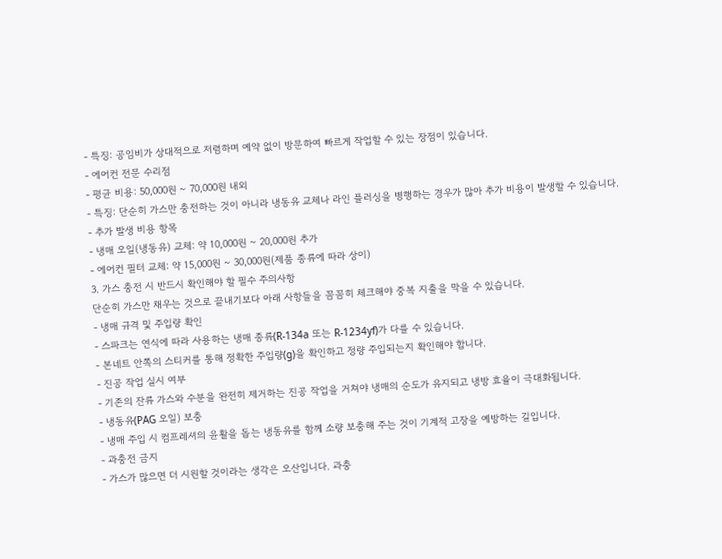- 특징: 공임비가 상대적으로 저렴하며 예약 없이 방문하여 빠르게 작업할 수 있는 장점이 있습니다.
- 에어컨 전문 수리점
- 평균 비용: 50,000원 ~ 70,000원 내외
- 특징: 단순히 가스만 충전하는 것이 아니라 냉동유 교체나 라인 플러싱을 병행하는 경우가 많아 추가 비용이 발생할 수 있습니다.
- 추가 발생 비용 항목
- 냉매 오일(냉동유) 교체: 약 10,000원 ~ 20,000원 추가
- 에어컨 필터 교체: 약 15,000원 ~ 30,000원(제품 종류에 따라 상이)
3. 가스 충전 시 반드시 확인해야 할 필수 주의사항
단순히 가스만 채우는 것으로 끝내기보다 아래 사항들을 꼼꼼히 체크해야 중복 지출을 막을 수 있습니다.
- 냉매 규격 및 주입량 확인
- 스파크는 연식에 따라 사용하는 냉매 종류(R-134a 또는 R-1234yf)가 다를 수 있습니다.
- 본네트 안쪽의 스티커를 통해 정확한 주입량(g)을 확인하고 정량 주입되는지 확인해야 합니다.
- 진공 작업 실시 여부
- 기존의 잔류 가스와 수분을 완전히 제거하는 진공 작업을 거쳐야 냉매의 순도가 유지되고 냉방 효율이 극대화됩니다.
- 냉동유(PAG 오일) 보충
- 냉매 주입 시 컴프레셔의 윤활을 돕는 냉동유를 함께 소량 보충해 주는 것이 기계적 고장을 예방하는 길입니다.
- 과충전 금지
- 가스가 많으면 더 시원할 것이라는 생각은 오산입니다. 과충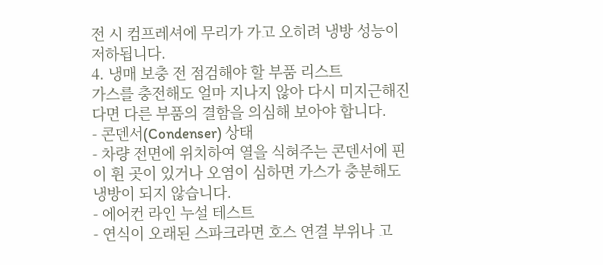전 시 컴프레셔에 무리가 가고 오히려 냉방 성능이 저하됩니다.
4. 냉매 보충 전 점검해야 할 부품 리스트
가스를 충전해도 얼마 지나지 않아 다시 미지근해진다면 다른 부품의 결함을 의심해 보아야 합니다.
- 콘덴서(Condenser) 상태
- 차량 전면에 위치하여 열을 식혀주는 콘덴서에 핀이 휜 곳이 있거나 오염이 심하면 가스가 충분해도 냉방이 되지 않습니다.
- 에어컨 라인 누설 테스트
- 연식이 오래된 스파크라면 호스 연결 부위나 고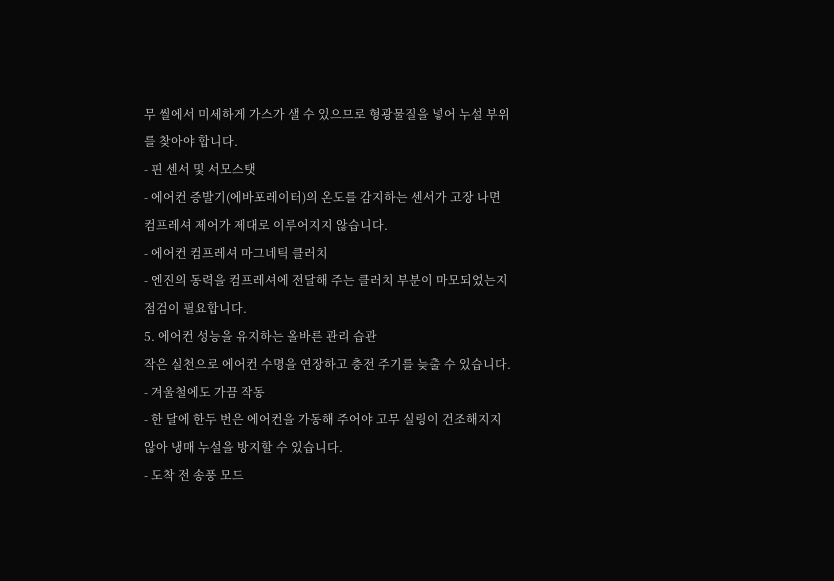무 씰에서 미세하게 가스가 샐 수 있으므로 형광물질을 넣어 누설 부위를 찾아야 합니다.
- 핀 센서 및 서모스탯
- 에어컨 증발기(에바포레이터)의 온도를 감지하는 센서가 고장 나면 컴프레셔 제어가 제대로 이루어지지 않습니다.
- 에어컨 컴프레셔 마그네틱 클러치
- 엔진의 동력을 컴프레셔에 전달해 주는 클러치 부분이 마모되었는지 점검이 필요합니다.
5. 에어컨 성능을 유지하는 올바른 관리 습관
작은 실천으로 에어컨 수명을 연장하고 충전 주기를 늦출 수 있습니다.
- 겨울철에도 가끔 작동
- 한 달에 한두 번은 에어컨을 가동해 주어야 고무 실링이 건조해지지 않아 냉매 누설을 방지할 수 있습니다.
- 도착 전 송풍 모드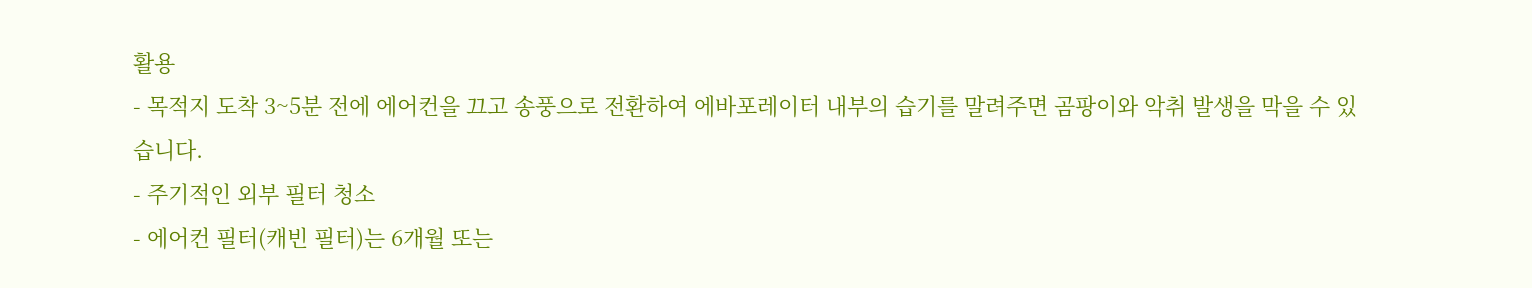활용
- 목적지 도착 3~5분 전에 에어컨을 끄고 송풍으로 전환하여 에바포레이터 내부의 습기를 말려주면 곰팡이와 악취 발생을 막을 수 있습니다.
- 주기적인 외부 필터 청소
- 에어컨 필터(캐빈 필터)는 6개월 또는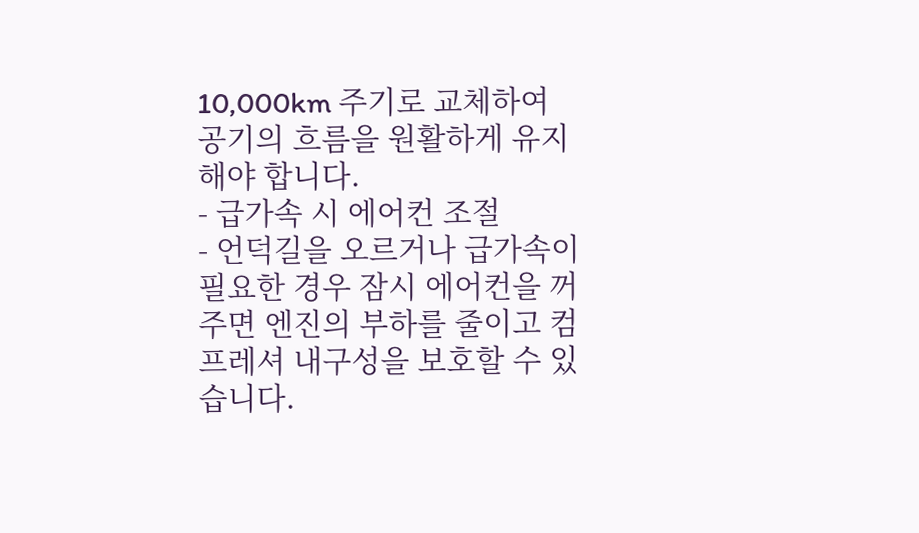10,000km 주기로 교체하여 공기의 흐름을 원활하게 유지해야 합니다.
- 급가속 시 에어컨 조절
- 언덕길을 오르거나 급가속이 필요한 경우 잠시 에어컨을 꺼주면 엔진의 부하를 줄이고 컴프레셔 내구성을 보호할 수 있습니다.